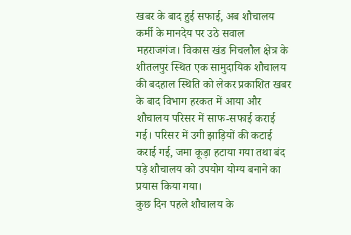खबर के बाद हुई सफाई, अब शौचालय कर्मी के मानदेय पर उठे सवाल
महराजगंज। विकास खंड निचलौल क्षेत्र के शीतलपुर स्थित एक सामुदायिक शौचालय की बदहाल स्थिति को लेकर प्रकाशित खबर के बाद विभाग हरकत में आया और शौचालय परिसर में साफ-सफाई कराई गई। परिसर में उगी झाड़ियों की कटाई कराई गई, जमा कूड़ा हटाया गया तथा बंद पड़े शौचालय को उपयोग योग्य बनाने का प्रयास किया गया।
कुछ दिन पहले शौचालय के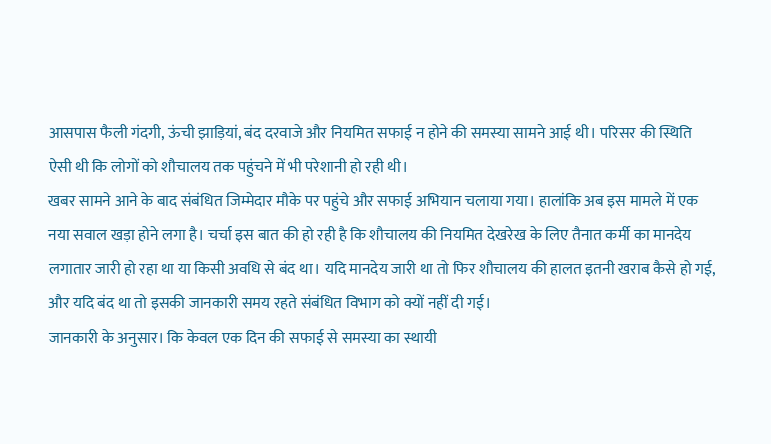आसपास फैली गंदगी, ऊंची झाड़ियां, बंद दरवाजे और नियमित सफाई न होने की समस्या सामने आई थी। परिसर की स्थिति ऐसी थी कि लोगों को शौचालय तक पहुंचने में भी परेशानी हो रही थी।
खबर सामने आने के बाद संबंधित जिम्मेदार मौके पर पहुंचे और सफाई अभियान चलाया गया। हालांकि अब इस मामले में एक नया सवाल खड़ा होने लगा है। चर्चा इस बात की हो रही है कि शौचालय की नियमित देखरेख के लिए तैनात कर्मी का मानदेय लगातार जारी हो रहा था या किसी अवधि से बंद था। यदि मानदेय जारी था तो फिर शौचालय की हालत इतनी खराब कैसे हो गई, और यदि बंद था तो इसकी जानकारी समय रहते संबंधित विभाग को क्यों नहीं दी गई।
जानकारी के अनुसार। कि केवल एक दिन की सफाई से समस्या का स्थायी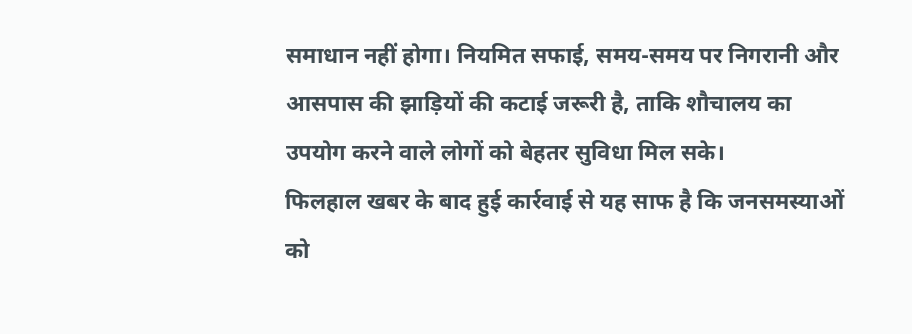समाधान नहीं होगा। नियमित सफाई, समय-समय पर निगरानी और आसपास की झाड़ियों की कटाई जरूरी है, ताकि शौचालय का उपयोग करने वाले लोगों को बेहतर सुविधा मिल सके।
फिलहाल खबर के बाद हुई कार्रवाई से यह साफ है कि जनसमस्याओं को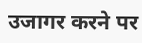उजागर करने पर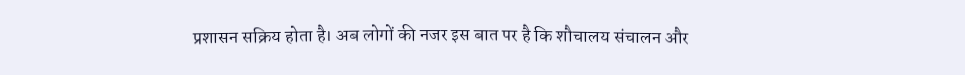प्रशासन सक्रिय होता है। अब लोगों की नजर इस बात पर है कि शौचालय संचालन और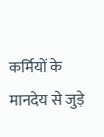कर्मियों के मानदेय से जुड़े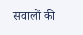सवालों की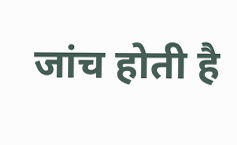जांच होती है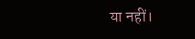या नहीं।